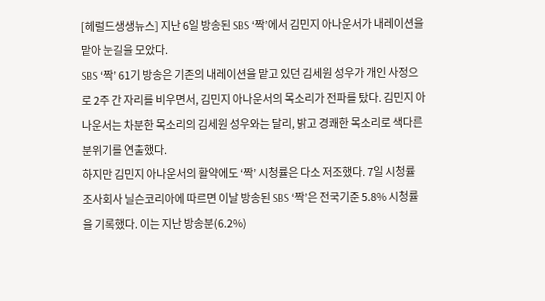[헤럴드생생뉴스] 지난 6일 방송된 SBS ‘짝’에서 김민지 아나운서가 내레이션을 맡아 눈길을 모았다.
SBS ‘짝’ 61기 방송은 기존의 내레이션을 맡고 있던 김세원 성우가 개인 사정으로 2주 간 자리를 비우면서, 김민지 아나운서의 목소리가 전파를 탔다. 김민지 아나운서는 차분한 목소리의 김세원 성우와는 달리, 밝고 경쾌한 목소리로 색다른 분위기를 연출했다.
하지만 김민지 아나운서의 활약에도 ‘짝’ 시청률은 다소 저조했다. 7일 시청률 조사회사 닐슨코리아에 따르면 이날 방송된 SBS ‘짝’은 전국기준 5.8% 시청률을 기록했다. 이는 지난 방송분(6.2%)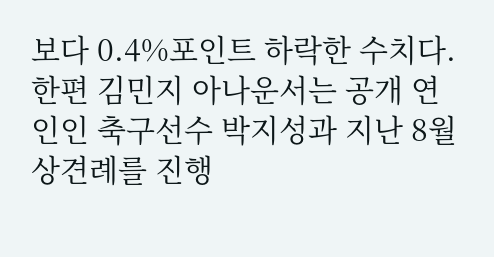보다 0.4%포인트 하락한 수치다.
한편 김민지 아나운서는 공개 연인인 축구선수 박지성과 지난 8월 상견례를 진행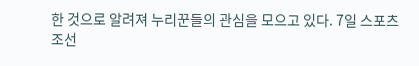한 것으로 알려져 누리꾼들의 관심을 모으고 있다. 7일 스포츠조선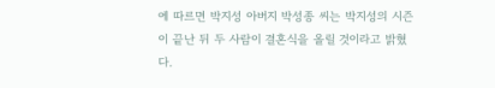에 따르면 박지성 아버지 박성종 씨는 박지성의 시즌이 끝난 뒤 두 사람이 결혼식을 올릴 것이라고 밝혔다.